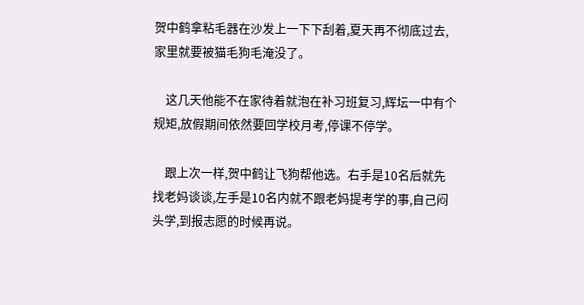贺中鹤拿粘毛器在沙发上一下下刮着,夏天再不彻底过去,家里就要被猫毛狗毛淹没了。

    这几天他能不在家待着就泡在补习班复习,辉坛一中有个规矩,放假期间依然要回学校月考,停课不停学。

    跟上次一样,贺中鹤让飞狗帮他选。右手是10名后就先找老妈谈谈,左手是10名内就不跟老妈提考学的事,自己闷头学,到报志愿的时候再说。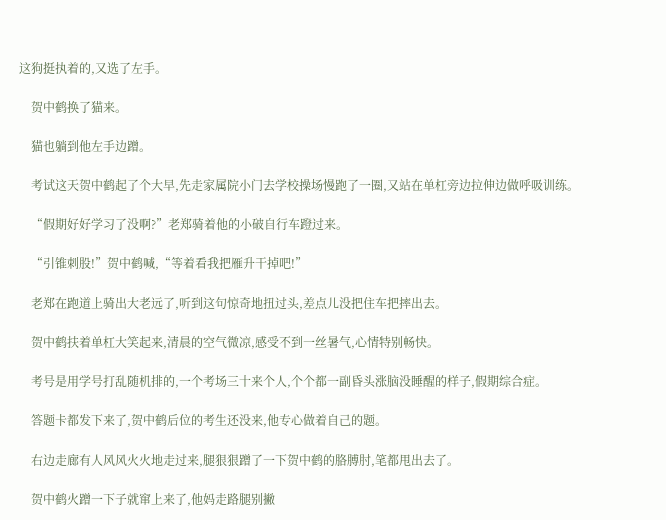这狗挺执着的,又选了左手。

    贺中鹤换了猫来。

    猫也躺到他左手边蹭。

    考试这天贺中鹤起了个大早,先走家属院小门去学校操场慢跑了一圈,又站在单杠旁边拉伸边做呼吸训练。

    “假期好好学习了没啊?”老郑骑着他的小破自行车蹬过来。

    “引锥刺股!”贺中鹤喊,“等着看我把雁升干掉吧!”

    老郑在跑道上骑出大老远了,听到这句惊奇地扭过头,差点儿没把住车把摔出去。

    贺中鹤扶着单杠大笑起来,清晨的空气微凉,感受不到一丝暑气,心情特别畅快。

    考号是用学号打乱随机排的,一个考场三十来个人,个个都一副昏头涨脑没睡醒的样子,假期综合症。

    答题卡都发下来了,贺中鹤后位的考生还没来,他专心做着自己的题。

    右边走廊有人风风火火地走过来,腿狠狠蹭了一下贺中鹤的胳膊肘,笔都甩出去了。

    贺中鹤火蹭一下子就窜上来了,他妈走路腿别撇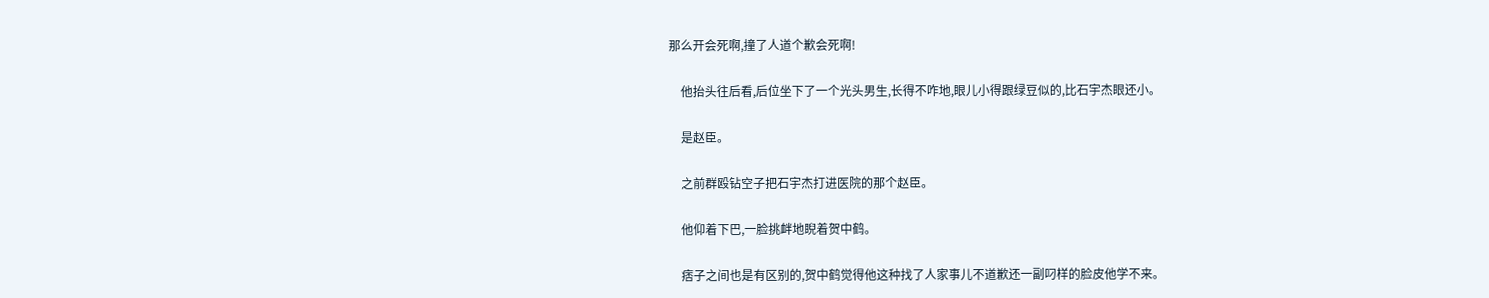那么开会死啊,撞了人道个歉会死啊!

    他抬头往后看,后位坐下了一个光头男生,长得不咋地,眼儿小得跟绿豆似的,比石宇杰眼还小。

    是赵臣。

    之前群殴钻空子把石宇杰打进医院的那个赵臣。

    他仰着下巴,一脸挑衅地睨着贺中鹤。

    痞子之间也是有区别的,贺中鹤觉得他这种找了人家事儿不道歉还一副叼样的脸皮他学不来。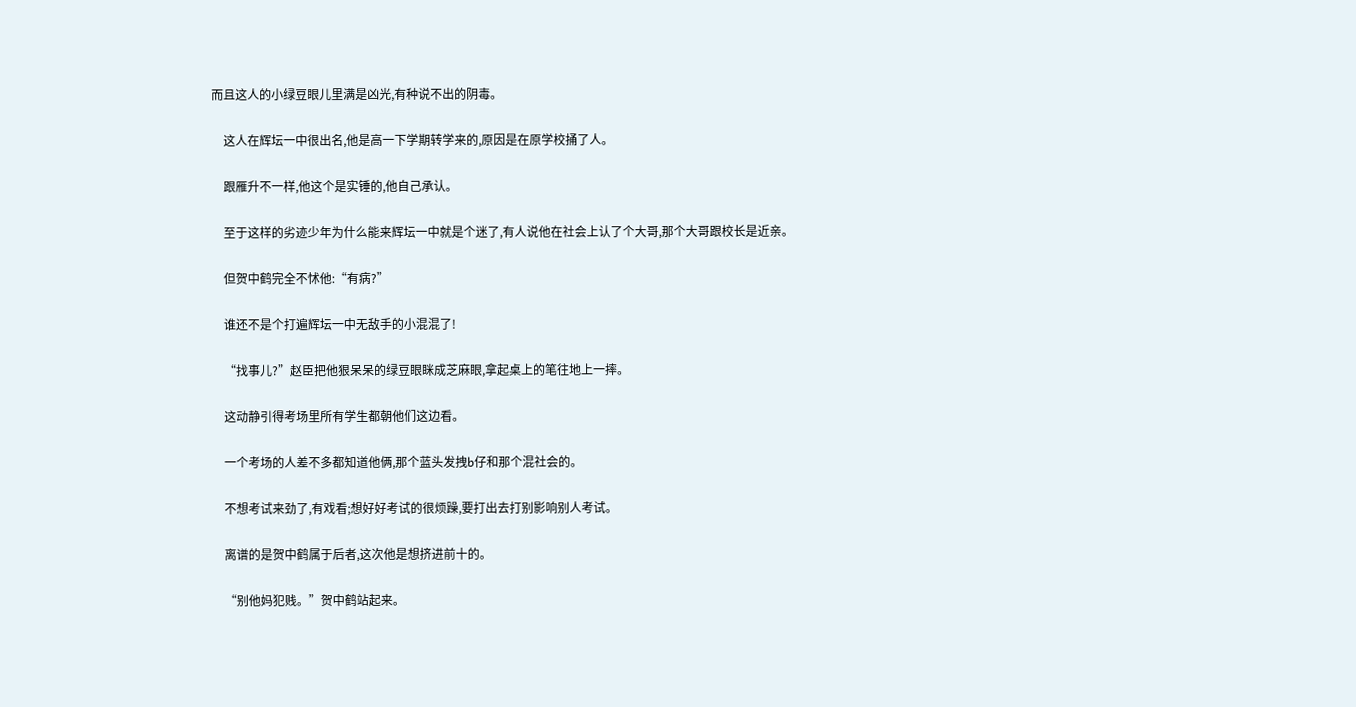而且这人的小绿豆眼儿里满是凶光,有种说不出的阴毒。

    这人在辉坛一中很出名,他是高一下学期转学来的,原因是在原学校捅了人。

    跟雁升不一样,他这个是实锤的,他自己承认。

    至于这样的劣迹少年为什么能来辉坛一中就是个迷了,有人说他在社会上认了个大哥,那个大哥跟校长是近亲。

    但贺中鹤完全不怵他:“有病?”

    谁还不是个打遍辉坛一中无敌手的小混混了!

    “找事儿?”赵臣把他狠呆呆的绿豆眼眯成芝麻眼,拿起桌上的笔往地上一摔。

    这动静引得考场里所有学生都朝他们这边看。

    一个考场的人差不多都知道他俩,那个蓝头发拽b仔和那个混社会的。

    不想考试来劲了,有戏看;想好好考试的很烦躁,要打出去打别影响别人考试。

    离谱的是贺中鹤属于后者,这次他是想挤进前十的。

    “别他妈犯贱。”贺中鹤站起来。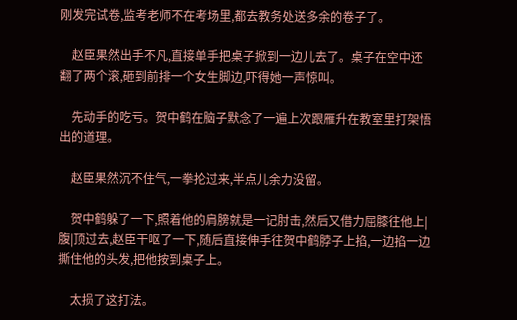刚发完试卷,监考老师不在考场里,都去教务处送多余的卷子了。

    赵臣果然出手不凡,直接单手把桌子掀到一边儿去了。桌子在空中还翻了两个滚,砸到前排一个女生脚边,吓得她一声惊叫。

    先动手的吃亏。贺中鹤在脑子默念了一遍上次跟雁升在教室里打架悟出的道理。

    赵臣果然沉不住气,一拳抡过来,半点儿余力没留。

    贺中鹤躲了一下,照着他的肩膀就是一记肘击,然后又借力屈膝往他上|腹|顶过去,赵臣干呕了一下,随后直接伸手往贺中鹤脖子上掐,一边掐一边撕住他的头发,把他按到桌子上。

    太损了这打法。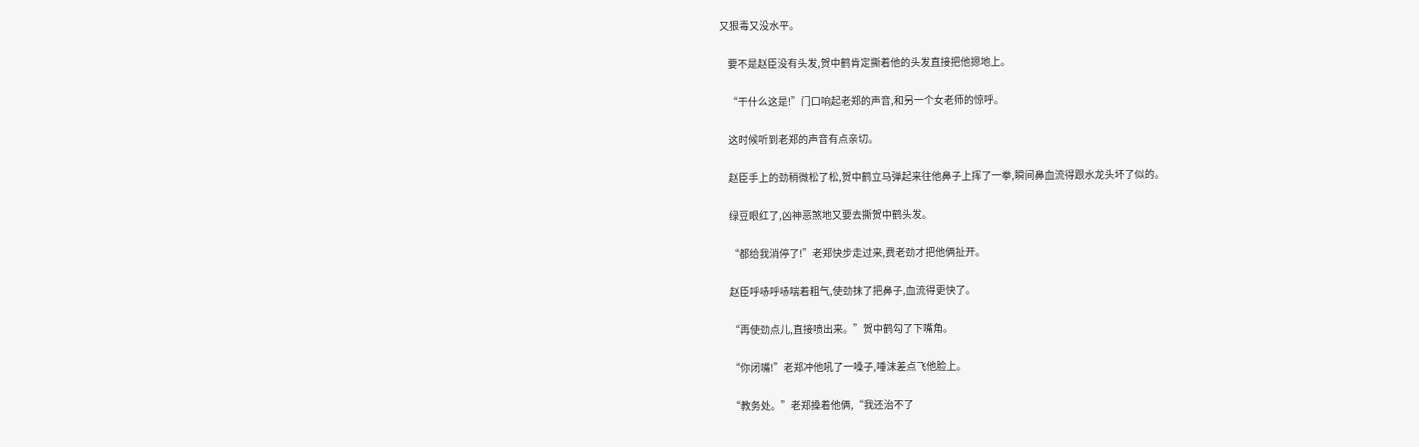又狠毒又没水平。

    要不是赵臣没有头发,贺中鹤肯定撕着他的头发直接把他摁地上。

    “干什么这是!”门口响起老郑的声音,和另一个女老师的惊呼。

    这时候听到老郑的声音有点亲切。

    赵臣手上的劲稍微松了松,贺中鹤立马弹起来往他鼻子上挥了一拳,瞬间鼻血流得跟水龙头坏了似的。

    绿豆眼红了,凶神恶煞地又要去撕贺中鹤头发。

    “都给我消停了!”老郑快步走过来,费老劲才把他俩扯开。

    赵臣呼哧呼哧喘着粗气,使劲抹了把鼻子,血流得更快了。

    “再使劲点儿,直接喷出来。”贺中鹤勾了下嘴角。

    “你闭嘴!”老郑冲他吼了一嗓子,唾沫差点飞他脸上。

    “教务处。”老郑搡着他俩,“我还治不了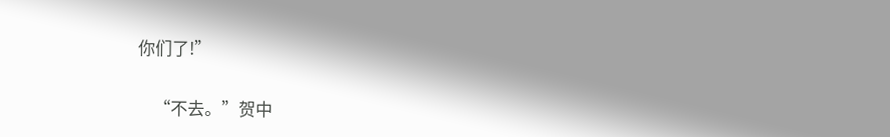你们了!”

    “不去。”贺中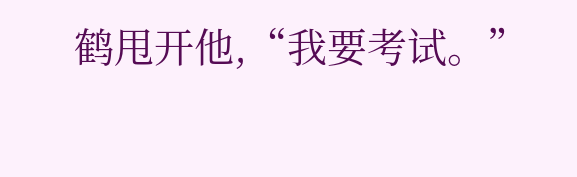鹤甩开他,“我要考试。”